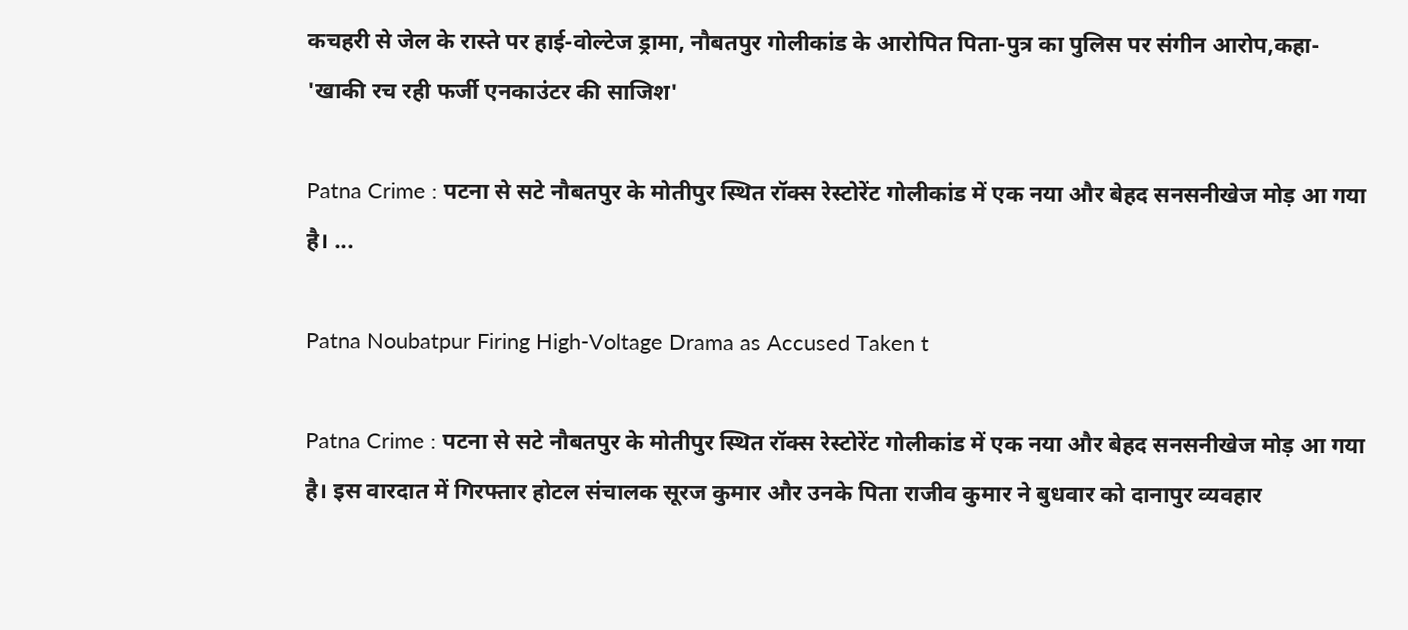कचहरी से जेल के रास्ते पर हाई-वोल्टेज ड्रामा, नौबतपुर गोलीकांड के आरोपित पिता-पुत्र का पुलिस पर संगीन आरोप,कहा- 'खाकी रच रही फर्जी एनकाउंटर की साजिश'

Patna Crime : पटना से सटे नौबतपुर के मोतीपुर स्थित रॉक्स रेस्टोरेंट गोलीकांड में एक नया और बेहद सनसनीखेज मोड़ आ गया है। ...

Patna Noubatpur Firing High-Voltage Drama as Accused Taken t

Patna Crime : पटना से सटे नौबतपुर के मोतीपुर स्थित रॉक्स रेस्टोरेंट गोलीकांड में एक नया और बेहद सनसनीखेज मोड़ आ गया है। इस वारदात में गिरफ्तार होटल संचालक सूरज कुमार और उनके पिता राजीव कुमार ने बुधवार को दानापुर व्यवहार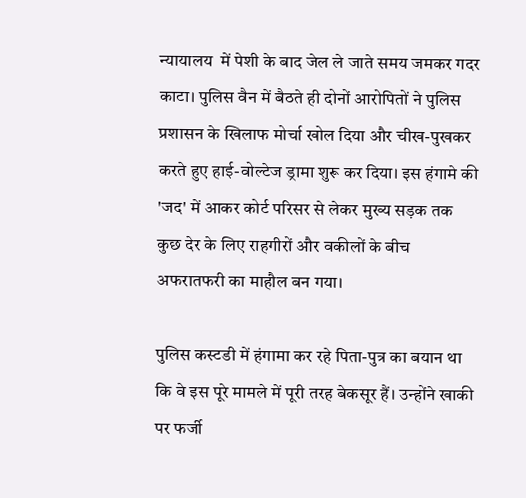न्यायालय  में पेशी के बाद जेल ले जाते समय जमकर गदर काटा। पुलिस वैन में बैठते ही दोनों आरोपितों ने पुलिस प्रशासन के खिलाफ मोर्चा खोल दिया और चीख-पुखकर करते हुए हाई-वोल्टेज ड्रामा शुरू कर दिया। इस हंगामे की 'जद' में आकर कोर्ट परिसर से लेकर मुख्य सड़क तक कुछ देर के लिए राहगीरों और वकीलों के बीच अफरातफरी का माहौल बन गया।

पुलिस कस्टडी में हंगामा कर रहे पिता-पुत्र का बयान था कि वे इस पूरे मामले में पूरी तरह बेकसूर हैं। उन्होंने खाकी पर फर्जी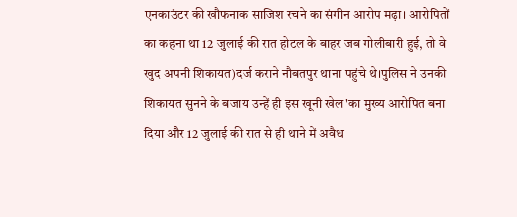एनकाउंटर की खौफनाक साजिश रचने का संगीन आरोप मढ़ा। आरोपितों का कहना था 12 जुलाई की रात होटल के बाहर जब गोलीबारी हुई, तो वे खुद अपनी शिकायत)दर्ज कराने नौबतपुर थाना पहुंचे थे।पुलिस ने उनकी शिकायत सुनने के बजाय उन्हें ही इस खूनी खेल'का मुख्य आरोपित बना दिया और 12 जुलाई की रात से ही थाने में अवैध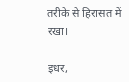तरीके से हिरासत में रखा।

इधर,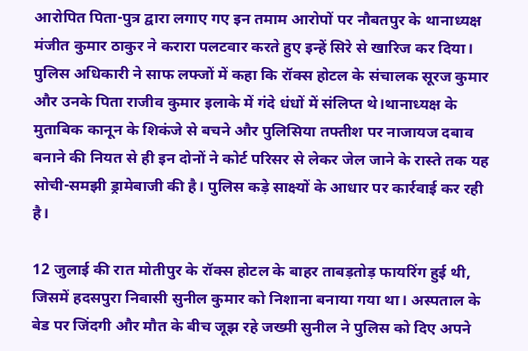आरोपित पिता-पुत्र द्वारा लगाए गए इन तमाम आरोपों पर नौबतपुर के थानाध्यक्ष मंजीत कुमार ठाकुर ने करारा पलटवार करते हुए इन्हें सिरे से खारिज कर दिया। पुलिस अधिकारी ने साफ लफ्जों में कहा कि रॉक्स होटल के संचालक सूरज कुमार और उनके पिता राजीव कुमार इलाके में गंदे धंधों में संलिप्त थे।थानाध्यक्ष के मुताबिक कानून के शिकंजे से बचने और पुलिसिया तफ्तीश पर नाजायज दबाव बनाने की नियत से ही इन दोनों ने कोर्ट परिसर से लेकर जेल जाने के रास्ते तक यह सोची-समझी ड्रामेबाजी की है। पुलिस कड़े साक्ष्यों के आधार पर कार्रवाई कर रही है।

12 जुलाई की रात मोतीपुर के रॉक्स होटल के बाहर ताबड़तोड़ फायरिंग हुई थी, जिसमें हदसपुरा निवासी सुनील कुमार को निशाना बनाया गया था। अस्पताल के बेड पर जिंदगी और मौत के बीच जूझ रहे जख्मी सुनील ने पुलिस को दिए अपने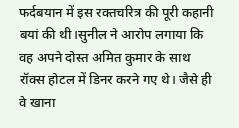फर्दबयान में इस रक्तचरित्र की पूरी कहानी बयां की थी।सुनील ने आरोप लगाया कि वह अपने दोस्त अमित कुमार के साथ रॉक्स होटल में डिनर करने गए थे। जैसे ही वे खाना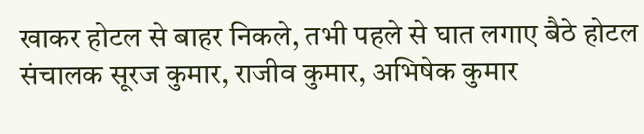खाकर होटल से बाहर निकले, तभी पहले से घात लगाए बैठे होटल संचालक सूरज कुमार, राजीव कुमार, अभिषेक कुमार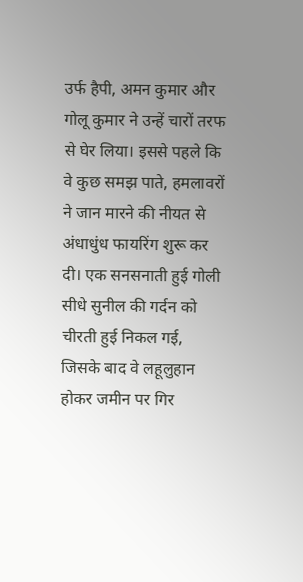उर्फ हैपी, अमन कुमार और गोलू कुमार ने उन्हें चारों तरफ से घेर लिया। इससे पहले कि वे कुछ समझ पाते, हमलावरों ने जान मारने की नीयत से अंधाधुंध फायरिंग शुरू कर दी। एक सनसनाती हुई गोली सीधे सुनील की गर्दन को चीरती हुई निकल गई, जिसके बाद वे लहूलुहान होकर जमीन पर गिर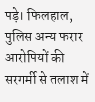पड़े। फिलहाल, पुलिस अन्य फरार आरोपियों की सरगर्मी से तलाश में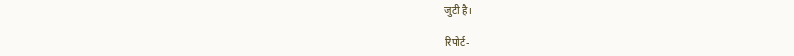जुटी है।

रिपोर्ट-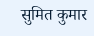सुमित कुमार